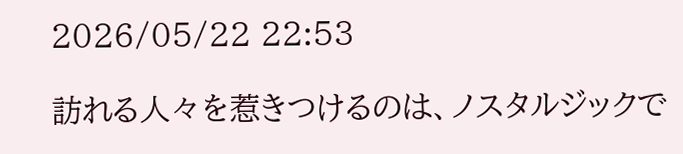2026/05/22 22:53

訪れる人々を惹きつけるのは、ノスタルジックで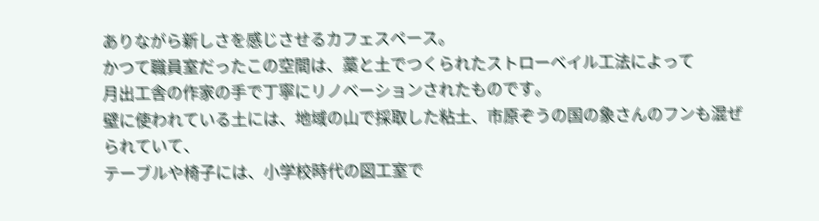ありながら新しさを感じさせるカフェスペース。
かつて職員室だったこの空間は、藁と土でつくられたストローベイル工法によって
月出工舎の作家の手で丁寧にリノベーションされたものです。
壁に使われている土には、地域の山で採取した粘土、市原ぞうの国の象さんのフンも混ぜられていて、
テーブルや椅子には、小学校時代の図工室で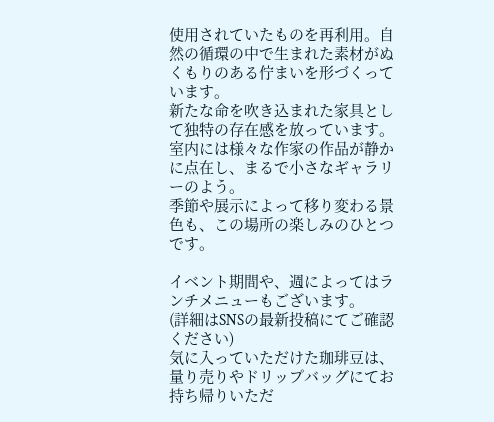使用されていたものを再利用。自然の循環の中で生まれた素材がぬくもりのある佇まいを形づくっています。
新たな命を吹き込まれた家具として独特の存在感を放っています。
室内には様々な作家の作品が静かに点在し、まるで小さなギャラリーのよう。
季節や展示によって移り変わる景色も、この場所の楽しみのひとつです。

イベント期間や、週によってはランチメニューもございます。
(詳細はSNSの最新投稿にてご確認ください)
気に入っていただけた珈琲豆は、量り売りやドリップバッグにてお持ち帰りいただ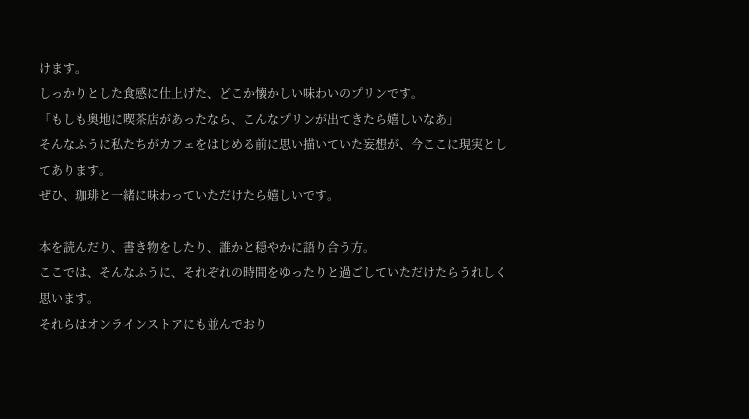けます。
しっかりとした食感に仕上げた、どこか懐かしい味わいのプリンです。
「もしも奥地に喫茶店があったなら、こんなプリンが出てきたら嬉しいなあ」
そんなふうに私たちがカフェをはじめる前に思い描いていた妄想が、今ここに現実としてあります。
ぜひ、珈琲と一緒に味わっていただけたら嬉しいです。

本を読んだり、書き物をしたり、誰かと穏やかに語り合う方。
ここでは、そんなふうに、それぞれの時間をゆったりと過ごしていただけたらうれしく思います。
それらはオンラインストアにも並んでおり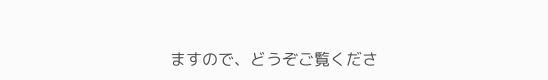ますので、どうぞご覧くださ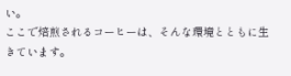い。
ここで焙煎されるコーヒーは、そんな環境とともに生きています。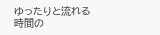ゆったりと流れる時間の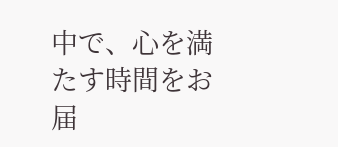中で、心を満たす時間をお届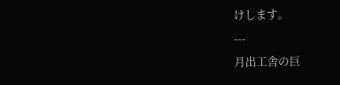けします。
---
月出工舎の巨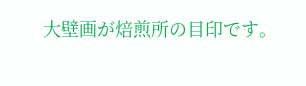大壁画が焙煎所の目印です。